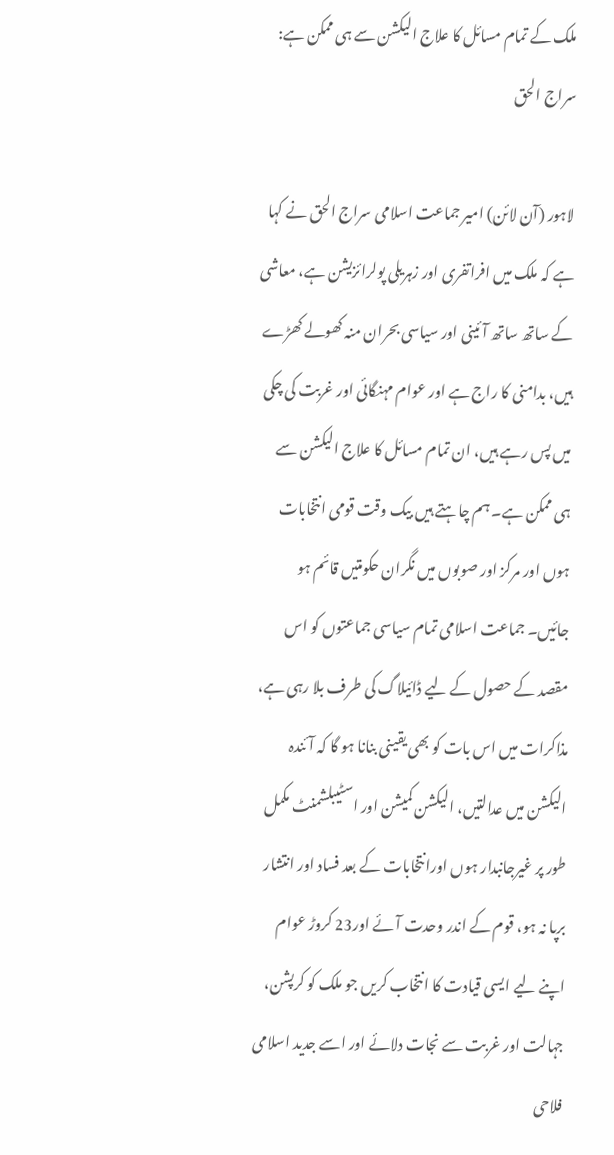ملک کے تمام مسائل کا علاج الیکشن سے ہی ممکن ہے: سراج الحق

لاہور (آن لائن) امیر جماعت اسلامی سراج الحق نے کہا ہے کہ ملک میں افراتفری اور زہریلی پولرائزیشن ہے، معاشی کے ساتھ ساتھ آئینی اور سیاسی بحران منہ کھولے کھڑے ہیں، بدامنی کا راج ہے اور عوام مہنگائی اور غربت کی چکی میں پس رہے ہیں، ان تمام مسائل کا علاج الیکشن سے ہی ممکن ہے۔ ہم چاہتے ہیں بیک وقت قومی انتخابات ہوں اور مرکز اور صوبوں میں نگران حکومتیں قائم ہو جائیں۔ جماعت اسلامی تمام سیاسی جماعتوں کو اس مقصد کے حصول کے لیے ڈائیلاگ کی طرف بلا رہی ہے، مذاکرات میں اس بات کو بھی یقینی بنانا ہو گا کہ آئندہ الیکشن میں عدالتیں، الیکشن کمیشن اور اسٹیبلشمنٹ مکمل طور پر غیرجانبدار ہوں اورانتخابات کے بعد فساد اور انتشار برپا نہ ہو، قوم کے اندر وحدت آئے اور23 کروڑ عوام اپنے لیے ایسی قیادت کا انتخاب کریں جو ملک کو کرپشن، جہالت اور غربت سے نجات دلائے اور اسے جدید اسلامی فلاحی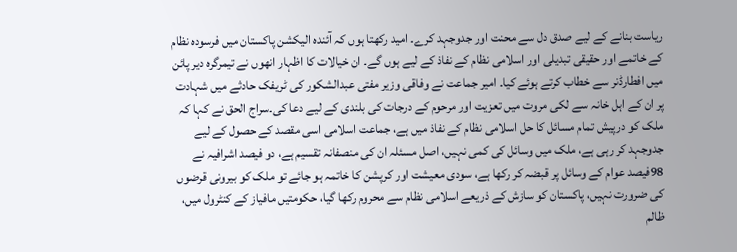ریاست بنانے کے لیے صدق دل سے محنت اور جدوجہد کرے۔ امید رکھتا ہوں کہ آئندہ الیکشن پاکستان میں فرسودہ نظام کے خاتمے اور حقیقی تبدیلی اور اسلامی نظام کے نفاذ کے لیے ہوں گے۔ ان خیالات کا اظہار انھوں نے تیمرگرہ دیر پائن میں افطارڈنر سے خطاب کرتے ہوئے کیا۔ امیر جماعت نے وفاقی وزیر مفتی عبدالشکور کی ٹریفک حادثے میں شہادت پر ان کے اہل خانہ سے لکی مروت میں تعزیت اور مرحوم کے درجات کی بلندی کے لیے دعا کی۔سراج الحق نے کہا کہ ملک کو درپیش تمام مسائل کا حل اسلامی نظام کے نفاذ میں ہے، جماعت اسلامی اسی مقصد کے حصول کے لیے جدوجہد کر رہی ہے، ملک میں وسائل کی کمی نہیں، اصل مسئلہ ان کی منصفانہ تقسیم ہے، دو فیصد اشرافیہ نے 98فیصد عوام کے وسائل پر قبضہ کر رکھا ہے، سودی معیشت اور کرپشن کا خاتمہ ہو جائے تو ملک کو بیرونی قرضوں کی ضرورت نہیں، پاکستان کو سازش کے ذریعے اسلامی نظام سے محروم رکھا گیا، حکومتیں مافیاز کے کنٹرول میں، ظالم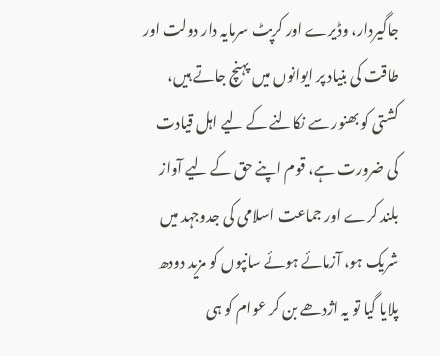جاگیردار، وڈیرے اور کرپٹ سرمایہ دار دولت اور طاقت کی بنیاد پر ایوانوں میں پہنچ جاتے ہیں، کشتی کو بھنور سے نکالنے کے لیے اہل قیادت کی ضرورت ہے، قوم اپنے حق کے لیے آواز بلند کرے اور جماعت اسلامی کی جدوجہد میں شریک ہو، آزمائے ہوئے سانپوں کو مزید دودھ پلایا گیا تو یہ اژدھے بن کر عوام کو ہی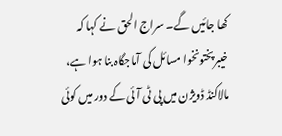کھا جائیں گے۔ سراج الحق نے کہا کہ خیبرپختونخوا مسائل کی آماجگاہ بنا ہوا ہے، مالاکنڈ ڈویژن میں پی ٹی آئی کے دور میں کوئی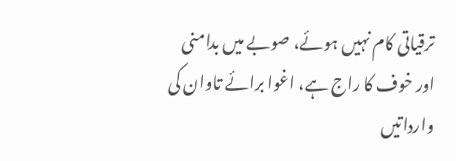ترقیاتی کام نہیں ہوئے، صوبے میں بدامنی اور خوف کا راج ہے، اغوا برائے تاوان کی وارداتیں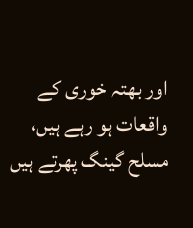اور بھتہ خوری کے واقعات ہو رہے ہیں، مسلح گینگ پھرتے ہیں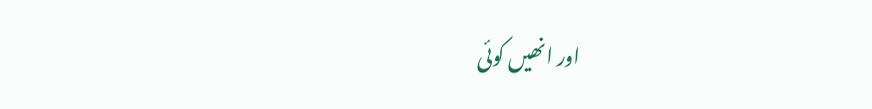اور انھیں کوئی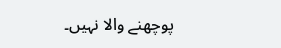پوچھنے والا نہیں۔